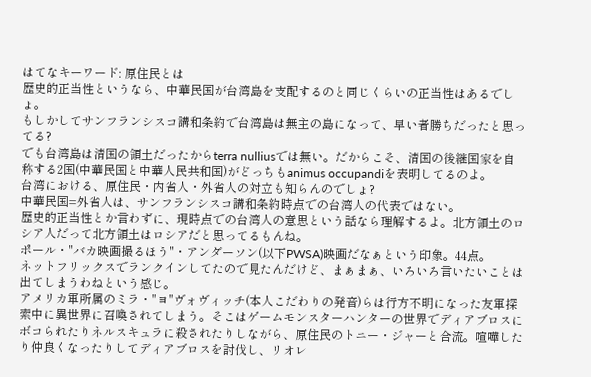はてなキーワード: 原住民とは
歴史的正当性というなら、中華民国が台湾島を支配するのと同じくらいの正当性はあるでしょ。
もしかしてサンフランシスコ講和条約で台湾島は無主の島になって、早い者勝ちだったと思ってる?
でも台湾島は清国の領土だったからterra nulliusでは無い。だからこそ、清国の後継国家を自称する2国(中華民国と中華人民共和国)がどっちもanimus occupandiを表明してるのよ。
台湾における、原住民・内省人・外省人の対立も知らんのでしょ?
中華民国=外省人は、サンフランシスコ講和条約時点での台湾人の代表ではない。
歴史的正当性とか言わずに、現時点での台湾人の意思という話なら理解するよ。北方領土のロシア人だって北方領土はロシアだと思ってるもんね。
ポール・"バカ映画撮るほう"・アンダーソン(以下PWSA)映画だなぁという印象。44点。
ネットフリックスでランクインしてたので見たんだけど、まぁまぁ、いろいろ言いたいことは出てしまうわねという感じ。
アメリカ軍所属のミラ・"ヨ"ヴォヴィッチ(本人こだわりの発音)らは行方不明になった友軍探索中に異世界に召喚されてしまう。そこはゲームモンスターハンターの世界でディアブロスにボコられたりネルスキュラに殺されたりしながら、原住民のトニー・ジャーと合流。喧嘩したり仲良くなったりしてディアブロスを討伐し、リオレ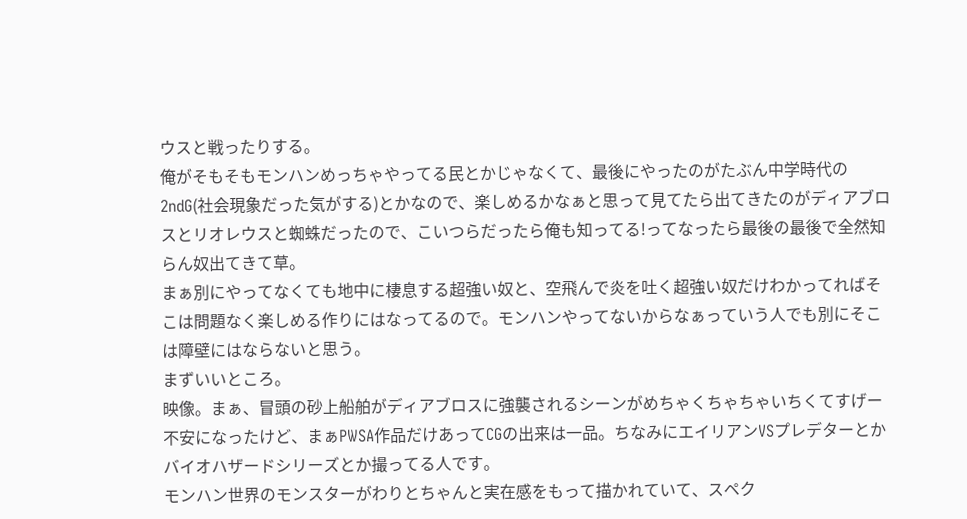ウスと戦ったりする。
俺がそもそもモンハンめっちゃやってる民とかじゃなくて、最後にやったのがたぶん中学時代の2ndG(社会現象だった気がする)とかなので、楽しめるかなぁと思って見てたら出てきたのがディアブロスとリオレウスと蜘蛛だったので、こいつらだったら俺も知ってる!ってなったら最後の最後で全然知らん奴出てきて草。
まぁ別にやってなくても地中に棲息する超強い奴と、空飛んで炎を吐く超強い奴だけわかってればそこは問題なく楽しめる作りにはなってるので。モンハンやってないからなぁっていう人でも別にそこは障壁にはならないと思う。
まずいいところ。
映像。まぁ、冒頭の砂上船舶がディアブロスに強襲されるシーンがめちゃくちゃちゃいちくてすげー不安になったけど、まぁPWSA作品だけあってCGの出来は一品。ちなみにエイリアンVSプレデターとかバイオハザードシリーズとか撮ってる人です。
モンハン世界のモンスターがわりとちゃんと実在感をもって描かれていて、スペク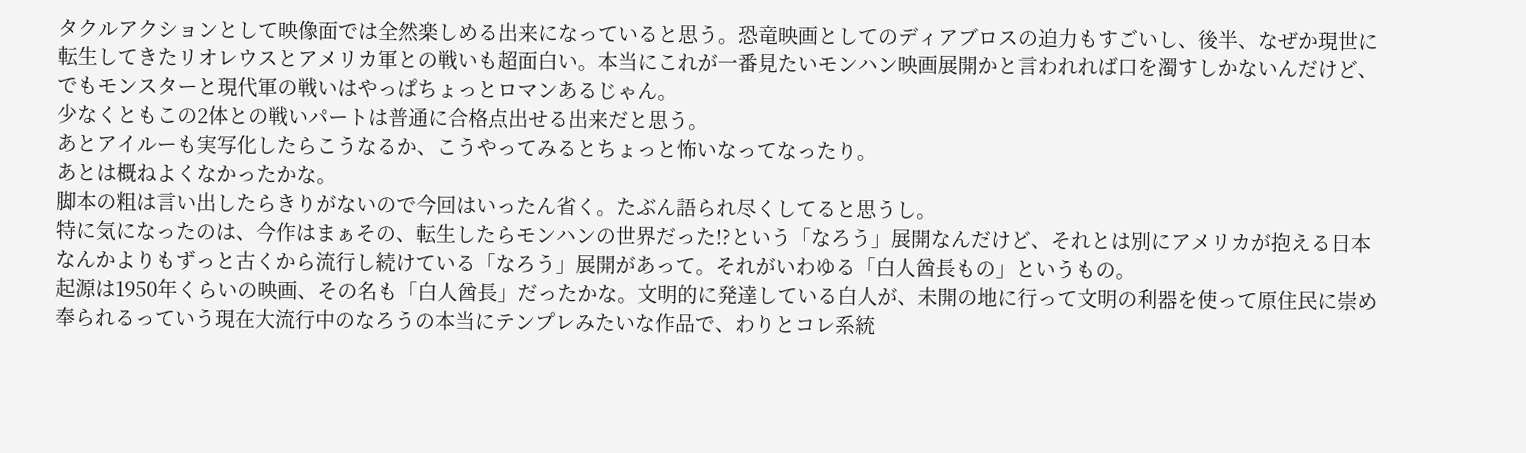タクルアクションとして映像面では全然楽しめる出来になっていると思う。恐竜映画としてのディアブロスの迫力もすごいし、後半、なぜか現世に転生してきたリオレウスとアメリカ軍との戦いも超面白い。本当にこれが一番見たいモンハン映画展開かと言われれば口を濁すしかないんだけど、でもモンスターと現代軍の戦いはやっぱちょっとロマンあるじゃん。
少なくともこの2体との戦いパートは普通に合格点出せる出来だと思う。
あとアイルーも実写化したらこうなるか、こうやってみるとちょっと怖いなってなったり。
あとは概ねよくなかったかな。
脚本の粗は言い出したらきりがないので今回はいったん省く。たぶん語られ尽くしてると思うし。
特に気になったのは、今作はまぁその、転生したらモンハンの世界だった!?という「なろう」展開なんだけど、それとは別にアメリカが抱える日本なんかよりもずっと古くから流行し続けている「なろう」展開があって。それがいわゆる「白人酋長もの」というもの。
起源は1950年くらいの映画、その名も「白人酋長」だったかな。文明的に発達している白人が、未開の地に行って文明の利器を使って原住民に崇め奉られるっていう現在大流行中のなろうの本当にテンプレみたいな作品で、わりとコレ系統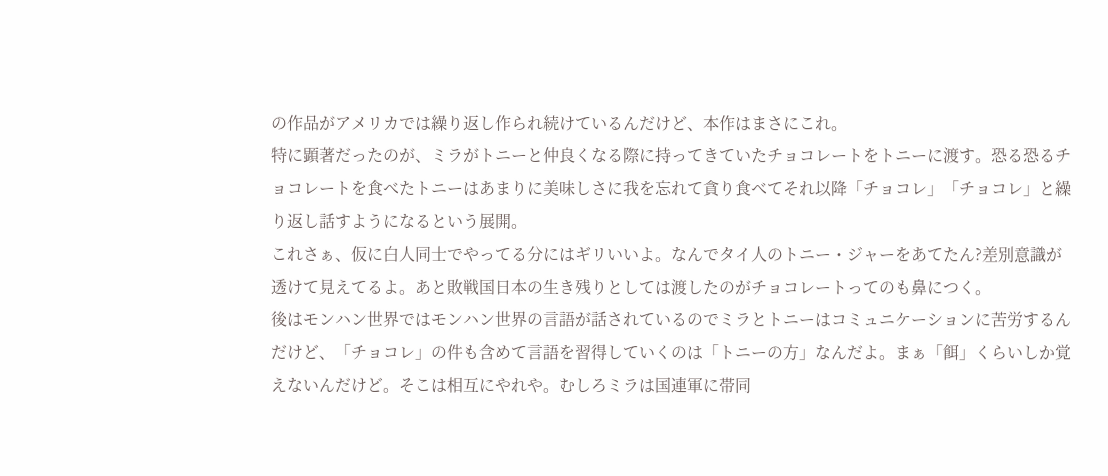の作品がアメリカでは繰り返し作られ続けているんだけど、本作はまさにこれ。
特に顕著だったのが、ミラがトニーと仲良くなる際に持ってきていたチョコレートをトニーに渡す。恐る恐るチョコレートを食べたトニーはあまりに美味しさに我を忘れて貪り食べてそれ以降「チョコレ」「チョコレ」と繰り返し話すようになるという展開。
これさぁ、仮に白人同士でやってる分にはギリいいよ。なんでタイ人のトニー・ジャーをあてたん?差別意識が透けて見えてるよ。あと敗戦国日本の生き残りとしては渡したのがチョコレートってのも鼻につく。
後はモンハン世界ではモンハン世界の言語が話されているのでミラとトニーはコミュニケーションに苦労するんだけど、「チョコレ」の件も含めて言語を習得していくのは「トニーの方」なんだよ。まぁ「餌」くらいしか覚えないんだけど。そこは相互にやれや。むしろミラは国連軍に帯同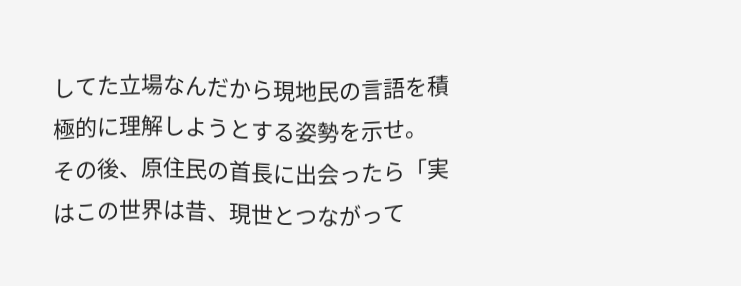してた立場なんだから現地民の言語を積極的に理解しようとする姿勢を示せ。
その後、原住民の首長に出会ったら「実はこの世界は昔、現世とつながって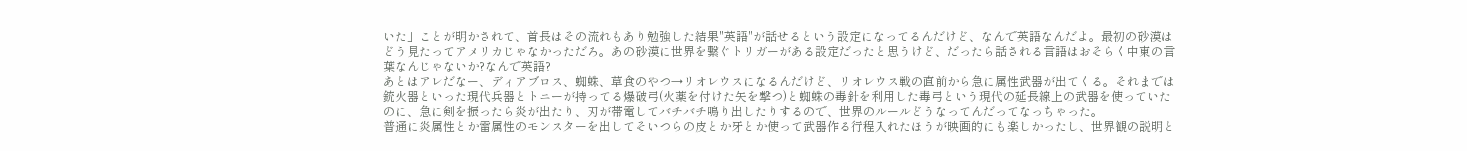いた」ことが明かされて、首長はその流れもあり勉強した結果"英語"が話せるという設定になってるんだけど、なんで英語なんだよ。最初の砂漠はどう見たってアメリカじゃなかっただろ。あの砂漠に世界を繋ぐトリガーがある設定だったと思うけど、だったら話される言語はおそらく中東の言葉なんじゃないか?なんで英語?
あとはアレだなー、ディアブロス、蜘蛛、草食のやつ→リオレウスになるんだけど、リオレウス戦の直前から急に属性武器が出てくる。それまでは銃火器といった現代兵器とトニーが持ってる爆破弓(火薬を付けた矢を撃つ)と蜘蛛の毒針を利用した毒弓という現代の延長線上の武器を使っていたのに、急に剣を振ったら炎が出たり、刃が帯電してバチバチ鳴り出したりするので、世界のルールどうなってんだってなっちゃった。
普通に炎属性とか雷属性のモンスターを出してそいつらの皮とか牙とか使って武器作る行程入れたほうが映画的にも楽しかったし、世界観の説明と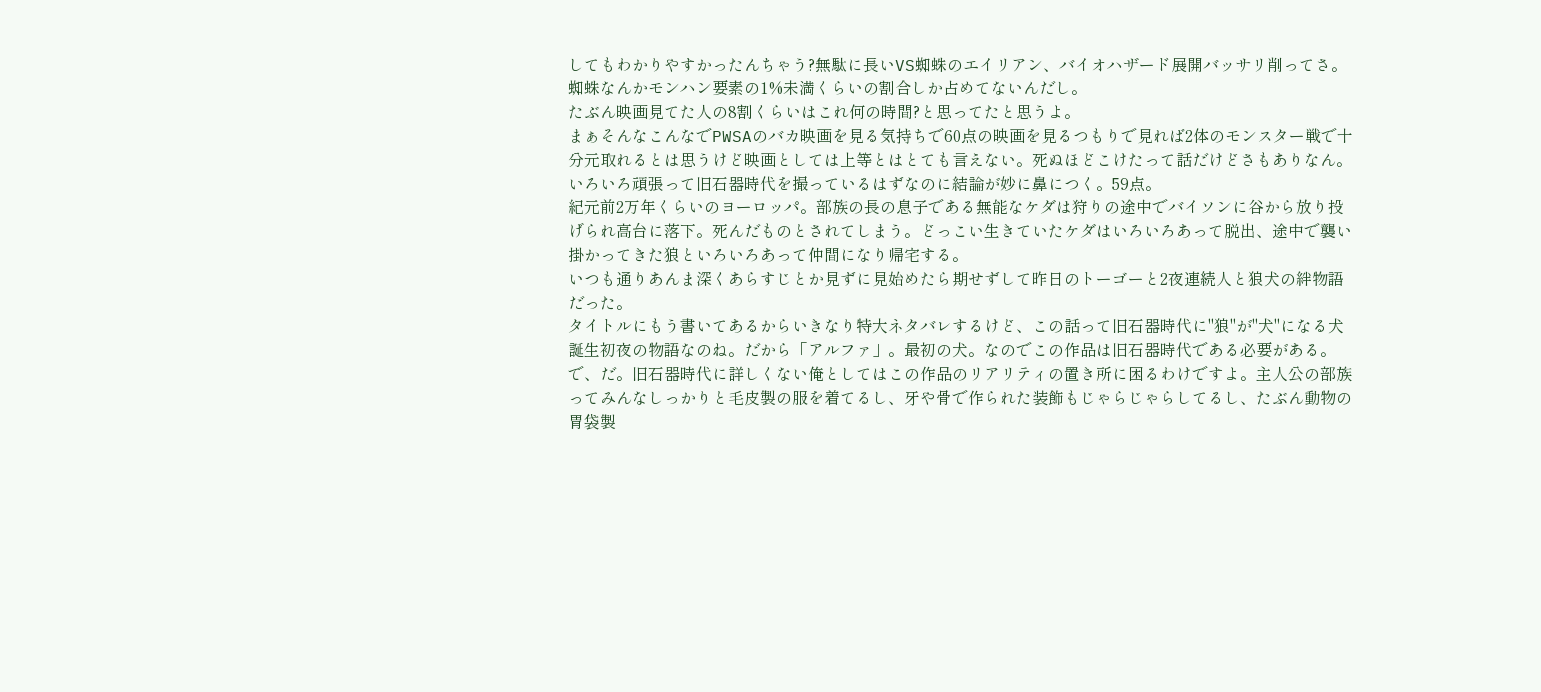してもわかりやすかったんちゃう?無駄に長いVS蜘蛛のエイリアン、バイオハザード展開バッサリ削ってさ。蜘蛛なんかモンハン要素の1%未満くらいの割合しか占めてないんだし。
たぶん映画見てた人の8割くらいはこれ何の時間?と思ってたと思うよ。
まぁそんなこんなでPWSAのバカ映画を見る気持ちで60点の映画を見るつもりで見れば2体のモンスター戦で十分元取れるとは思うけど映画としては上等とはとても言えない。死ぬほどこけたって話だけどさもありなん。
いろいろ頑張って旧石器時代を撮っているはずなのに結論が妙に鼻につく。59点。
紀元前2万年くらいのヨーロッパ。部族の長の息子である無能なケダは狩りの途中でバイソンに谷から放り投げられ高台に落下。死んだものとされてしまう。どっこい生きていたケダはいろいろあって脱出、途中で襲い掛かってきた狼といろいろあって仲間になり帰宅する。
いつも通りあんま深くあらすじとか見ずに見始めたら期せずして昨日のトーゴーと2夜連続人と狼犬の絆物語だった。
タイトルにもう書いてあるからいきなり特大ネタバレするけど、この話って旧石器時代に"狼"が"犬"になる犬誕生初夜の物語なのね。だから「アルファ」。最初の犬。なのでこの作品は旧石器時代である必要がある。
で、だ。旧石器時代に詳しくない俺としてはこの作品のリアリティの置き所に困るわけですよ。主人公の部族ってみんなしっかりと毛皮製の服を着てるし、牙や骨で作られた装飾もじゃらじゃらしてるし、たぶん動物の胃袋製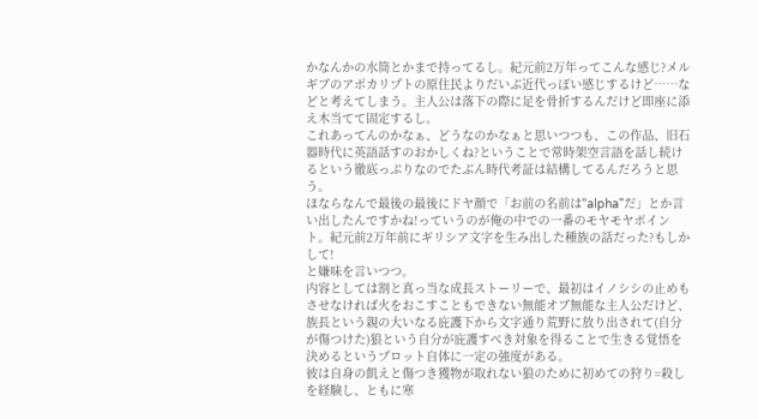かなんかの水筒とかまで持ってるし。紀元前2万年ってこんな感じ?メルギブのアポカリプトの原住民よりだいぶ近代っぽい感じするけど……などと考えてしまう。主人公は落下の際に足を骨折するんだけど即座に添え木当てて固定するし。
これあってんのかなぁ、どうなのかなぁと思いつつも、この作品、旧石器時代に英語話すのおかしくね?ということで常時架空言語を話し続けるという徹底っぷりなのでたぶん時代考証は結構してるんだろうと思う。
ほならなんで最後の最後にドヤ顔で「お前の名前は"alpha"だ」とか言い出したんですかね!っていうのが俺の中での一番のモヤモヤポイント。紀元前2万年前にギリシア文字を生み出した種族の話だった?もしかして!
と嫌味を言いつつ。
内容としては割と真っ当な成長ストーリーで、最初はイノシシの止めもさせなければ火をおこすこともできない無能オブ無能な主人公だけど、族長という親の大いなる庇護下から文字通り荒野に放り出されて(自分が傷つけた)狼という自分が庇護すべき対象を得ることで生きる覚悟を決めるというプロット自体に一定の強度がある。
彼は自身の飢えと傷つき獲物が取れない狼のために初めての狩り=殺しを経験し、ともに寒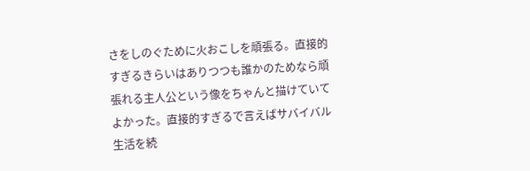さをしのぐために火おこしを頑張る。直接的すぎるきらいはありつつも誰かのためなら頑張れる主人公という像をちゃんと描けていてよかった。直接的すぎるで言えばサバイバル生活を続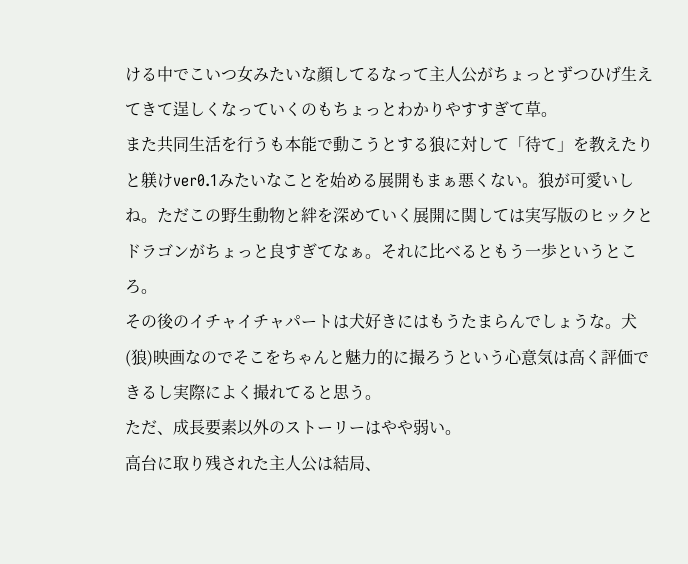ける中でこいつ女みたいな顔してるなって主人公がちょっとずつひげ生えてきて逞しくなっていくのもちょっとわかりやすすぎて草。
また共同生活を行うも本能で動こうとする狼に対して「待て」を教えたりと躾けver0.1みたいなことを始める展開もまぁ悪くない。狼が可愛いしね。ただこの野生動物と絆を深めていく展開に関しては実写版のヒックとドラゴンがちょっと良すぎてなぁ。それに比べるともう一歩というところ。
その後のイチャイチャパートは犬好きにはもうたまらんでしょうな。犬(狼)映画なのでそこをちゃんと魅力的に撮ろうという心意気は高く評価できるし実際によく撮れてると思う。
ただ、成長要素以外のストーリーはやや弱い。
高台に取り残された主人公は結局、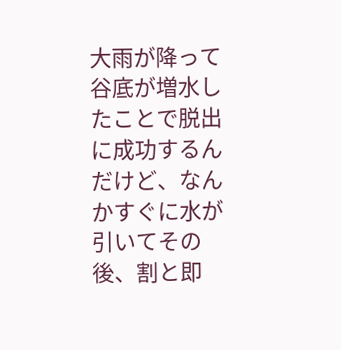大雨が降って谷底が増水したことで脱出に成功するんだけど、なんかすぐに水が引いてその後、割と即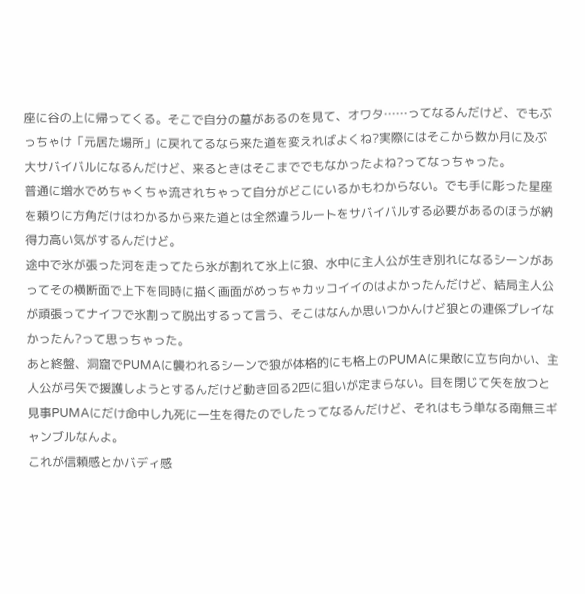座に谷の上に帰ってくる。そこで自分の墓があるのを見て、オワタ……ってなるんだけど、でもぶっちゃけ「元居た場所」に戻れてるなら来た道を変えればよくね?実際にはそこから数か月に及ぶ大サバイバルになるんだけど、来るときはそこまででもなかったよね?ってなっちゃった。
普通に増水でめちゃくちゃ流されちゃって自分がどこにいるかもわからない。でも手に彫った星座を頼りに方角だけはわかるから来た道とは全然違うルートをサバイバルする必要があるのほうが納得力高い気がするんだけど。
途中で氷が張った河を走ってたら氷が割れて氷上に狼、水中に主人公が生き別れになるシーンがあってその横断面で上下を同時に描く画面がめっちゃカッコイイのはよかったんだけど、結局主人公が頑張ってナイフで氷割って脱出するって言う、そこはなんか思いつかんけど狼との連係プレイなかったん?って思っちゃった。
あと終盤、洞窟でPUMAに襲われるシーンで狼が体格的にも格上のPUMAに果敢に立ち向かい、主人公が弓矢で援護しようとするんだけど動き回る2匹に狙いが定まらない。目を閉じて矢を放つと見事PUMAにだけ命中し九死に一生を得たのでしたってなるんだけど、それはもう単なる南無三ギャンブルなんよ。
これが信頼感とかバディ感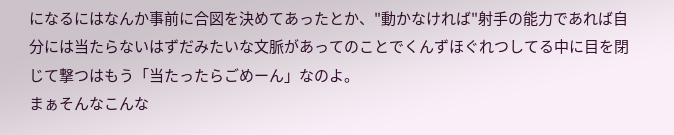になるにはなんか事前に合図を決めてあったとか、"動かなければ"射手の能力であれば自分には当たらないはずだみたいな文脈があってのことでくんずほぐれつしてる中に目を閉じて撃つはもう「当たったらごめーん」なのよ。
まぁそんなこんな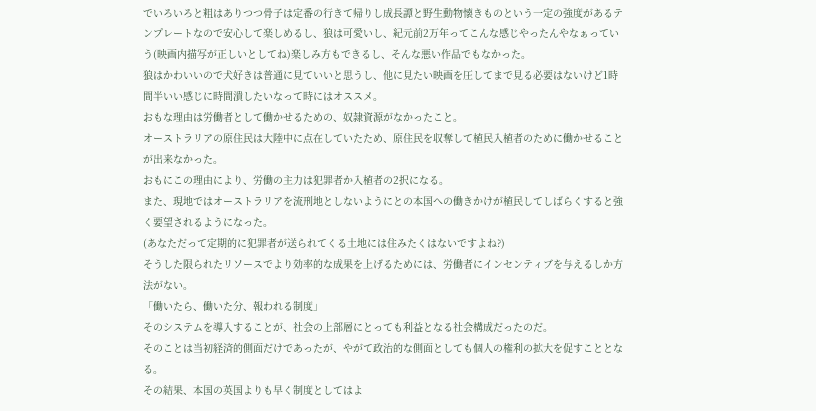でいろいろと粗はありつつ骨子は定番の行きて帰りし成長譚と野生動物懐きものという一定の強度があるテンプレートなので安心して楽しめるし、狼は可愛いし、紀元前2万年ってこんな感じやったんやなぁっていう(映画内描写が正しいとしてね)楽しみ方もできるし、そんな悪い作品でもなかった。
狼はかわいいので犬好きは普通に見ていいと思うし、他に見たい映画を圧してまで見る必要はないけど1時間半いい感じに時間潰したいなって時にはオススメ。
おもな理由は労働者として働かせるための、奴隷資源がなかったこと。
オーストラリアの原住民は大陸中に点在していたため、原住民を収奪して植民入植者のために働かせることが出来なかった。
おもにこの理由により、労働の主力は犯罪者か入植者の2択になる。
また、現地ではオーストラリアを流刑地としないようにとの本国への働きかけが植民してしばらくすると強く要望されるようになった。
(あなただって定期的に犯罪者が送られてくる土地には住みたくはないですよね?)
そうした限られたリソースでより効率的な成果を上げるためには、労働者にインセンティブを与えるしか方法がない。
「働いたら、働いた分、報われる制度」
そのシステムを導入することが、社会の上部層にとっても利益となる社会構成だったのだ。
そのことは当初経済的側面だけであったが、やがて政治的な側面としても個人の権利の拡大を促すこととなる。
その結果、本国の英国よりも早く制度としてはよ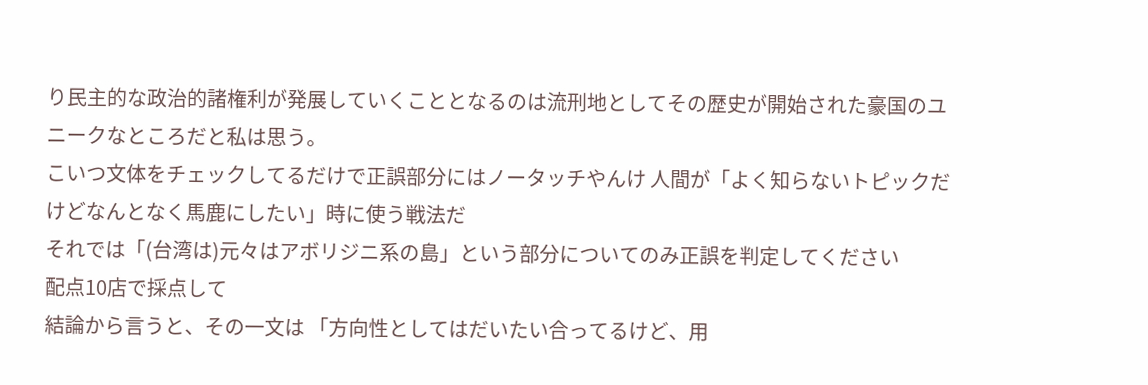り民主的な政治的諸権利が発展していくこととなるのは流刑地としてその歴史が開始された豪国のユニークなところだと私は思う。
こいつ文体をチェックしてるだけで正誤部分にはノータッチやんけ 人間が「よく知らないトピックだけどなんとなく馬鹿にしたい」時に使う戦法だ
それでは「(台湾は)元々はアボリジニ系の島」という部分についてのみ正誤を判定してください
配点10店で採点して
結論から言うと、その一文は 「方向性としてはだいたい合ってるけど、用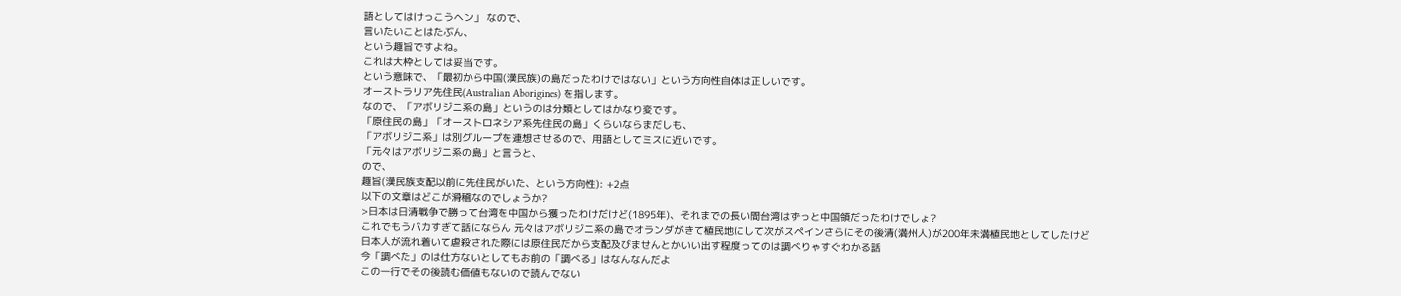語としてはけっこうヘン」 なので、
言いたいことはたぶん、
という趣旨ですよね。
これは大枠としては妥当です。
という意味で、「最初から中国(漢民族)の島だったわけではない」という方向性自体は正しいです。
オーストラリア先住民(Australian Aborigines) を指します。
なので、「アボリジニ系の島」というのは分類としてはかなり変です。
「原住民の島」「オーストロネシア系先住民の島」くらいならまだしも、
「アボリジニ系」は別グループを連想させるので、用語としてミスに近いです。
「元々はアボリジニ系の島」と言うと、
ので、
趣旨(漢民族支配以前に先住民がいた、という方向性): +2点
以下の文章はどこが滑稽なのでしょうか?
>日本は日清戦争で勝って台湾を中国から獲ったわけだけど(1895年)、それまでの長い間台湾はずっと中国領だったわけでしょ?
これでもうバカすぎて話にならん 元々はアボリジニ系の島でオランダがきて植民地にして次がスペインさらにその後清(満州人)が200年未満植民地としてしたけど
日本人が流れ着いて虐殺された際には原住民だから支配及びませんとかいい出す程度ってのは調べりゃすぐわかる話
今「調べた」のは仕方ないとしてもお前の「調べる」はなんなんだよ
この一行でその後読む価値もないので読んでない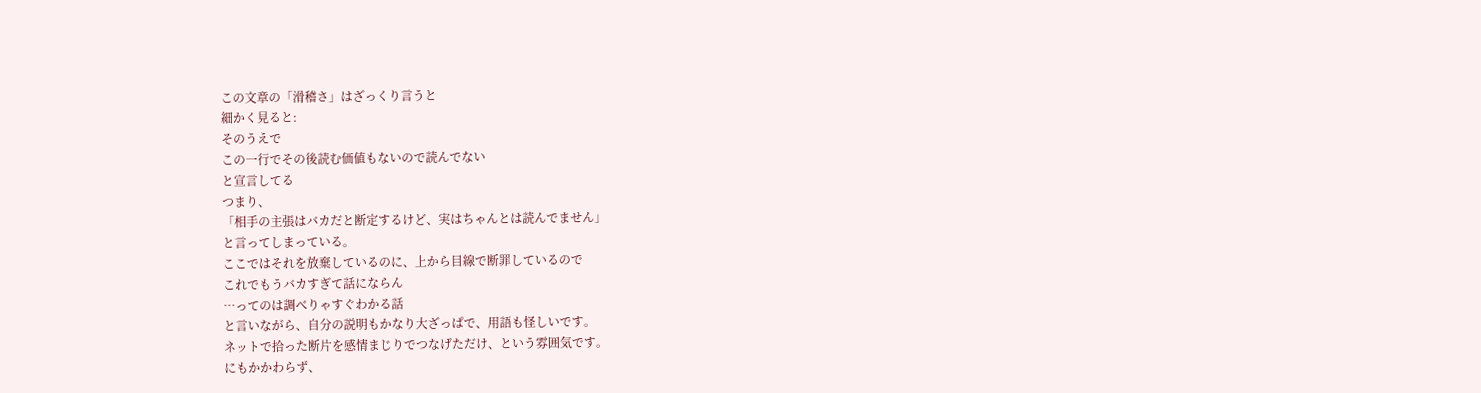この文章の「滑稽さ」はざっくり言うと
細かく見ると:
そのうえで
この一行でその後読む価値もないので読んでない
と宣言してる
つまり、
「相手の主張はバカだと断定するけど、実はちゃんとは読んでません」
と言ってしまっている。
ここではそれを放棄しているのに、上から目線で断罪しているので
これでもうバカすぎて話にならん
…ってのは調べりゃすぐわかる話
と言いながら、自分の説明もかなり大ざっぱで、用語も怪しいです。
ネットで拾った断片を感情まじりでつなげただけ、という雰囲気です。
にもかかわらず、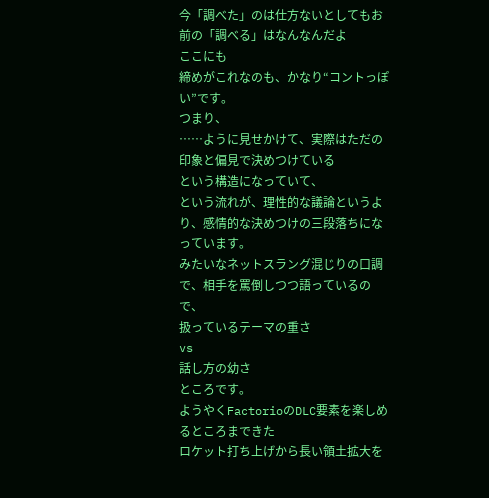今「調べた」のは仕方ないとしてもお前の「調べる」はなんなんだよ
ここにも
締めがこれなのも、かなり“コントっぽい”です。
つまり、
……ように見せかけて、実際はただの印象と偏見で決めつけている
という構造になっていて、
という流れが、理性的な議論というより、感情的な決めつけの三段落ちになっています。
みたいなネットスラング混じりの口調で、相手を罵倒しつつ語っているので、
扱っているテーマの重さ
vs
話し方の幼さ
ところです。
ようやくFactorioのDLC要素を楽しめるところまできた
ロケット打ち上げから長い領土拡大を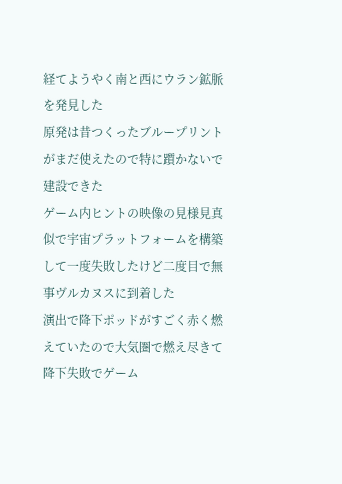経てようやく南と西にウラン鉱脈を発見した
原発は昔つくったブループリントがまだ使えたので特に躓かないで建設できた
ゲーム内ヒントの映像の見様見真似で宇宙プラットフォームを構築して一度失敗したけど二度目で無事ヴルカヌスに到着した
演出で降下ポッドがすごく赤く燃えていたので大気圏で燃え尽きて降下失敗でゲーム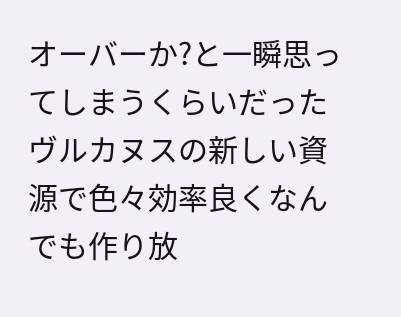オーバーか?と一瞬思ってしまうくらいだった
ヴルカヌスの新しい資源で色々効率良くなんでも作り放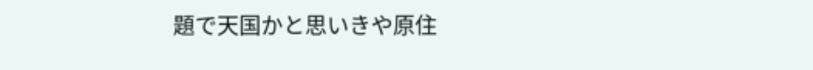題で天国かと思いきや原住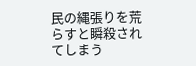民の縄張りを荒らすと瞬殺されてしまう